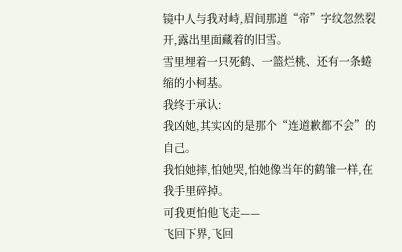镜中人与我对峙,眉间那道“帝”字纹忽然裂开,露出里面藏着的旧雪。
雪里埋着一只死鹤、一篮烂桃、还有一条蜷缩的小柯基。
我终于承认:
我凶她,其实凶的是那个“连道歉都不会”的自己。
我怕她摔,怕她哭,怕她像当年的鹤雏一样,在我手里碎掉。
可我更怕他飞走——
飞回下界,飞回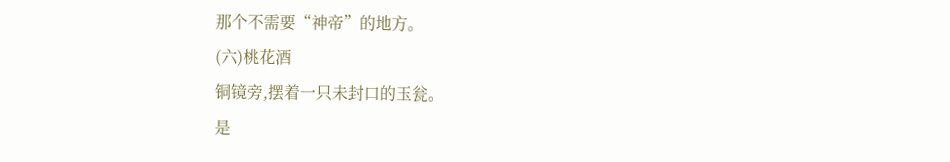那个不需要“神帝”的地方。
(六)桃花酒
铜镜旁,摆着一只未封口的玉瓮。
是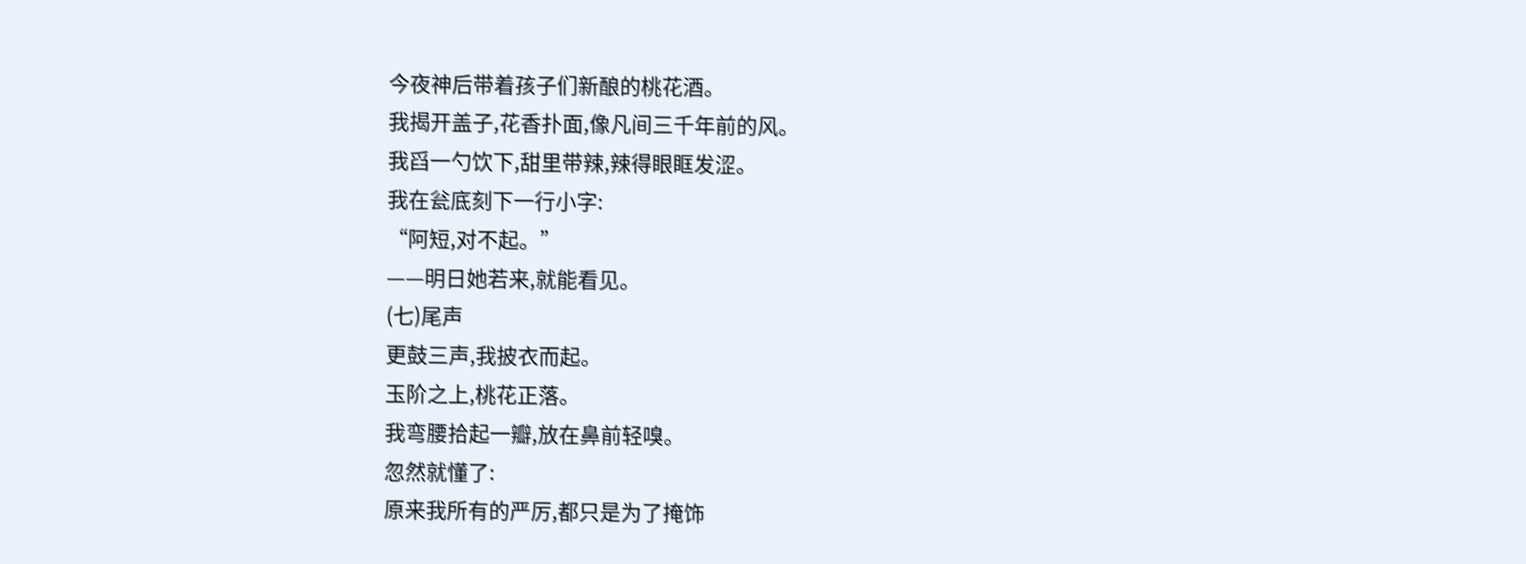今夜神后带着孩子们新酿的桃花酒。
我揭开盖子,花香扑面,像凡间三千年前的风。
我舀一勺饮下,甜里带辣,辣得眼眶发涩。
我在瓮底刻下一行小字:
“阿短,对不起。”
——明日她若来,就能看见。
(七)尾声
更鼓三声,我披衣而起。
玉阶之上,桃花正落。
我弯腰拾起一瓣,放在鼻前轻嗅。
忽然就懂了:
原来我所有的严厉,都只是为了掩饰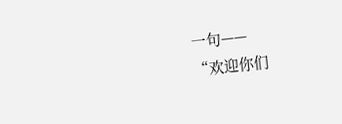一句——
“欢迎你们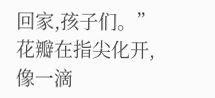回家,孩子们。”
花瓣在指尖化开,像一滴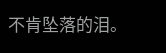不肯坠落的泪。